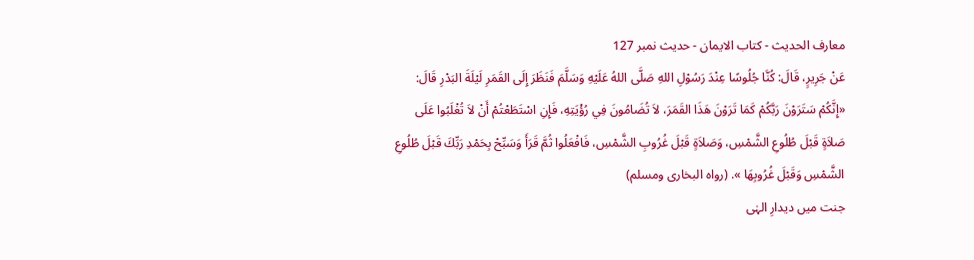معارف الحدیث - کتاب الایمان - حدیث نمبر 127
عَنْ جَرِيرٍ، قَالَ: كُنَّا جُلُوسًا عِنْدَ رَسُوْلِ اللهِ صَلَّى اللهُ عَلَيْهِ وَسَلَّمَ فَنَظَرَ إِلَى القَمَرِ لَيْلَةَ البَدْرِ قَالَ: «إِنَّكُمْ سَتَرَوْنَ رَبَّكُمْ كَمَا تَرَوْنَ هَذَا القَمَرَ، لاَ تُضَامُونَ فِي رُؤْيَتِهِ، فَإِنِ اسْتَطَعْتُمْ أَنْ لاَ تُغْلَبُوا عَلَى صَلاَةٍ قَبْلَ طُلُوعِ الشَّمْسِ، وَصَلاَةٍ قَبْلَ غُرُوبِ الشَّمْسِ، فَافْعَلُوا ثُمَّ قَرَأَ وَسَبِّحْ بِحَمْدِ رَبِّكَ قَبْلَ طُلُوعِ الشَّمْسِ وَقَبْلَ غُرُوبِهَا ». (رواه البخارى ومسلم)
جنت میں دیدارِ الہٰی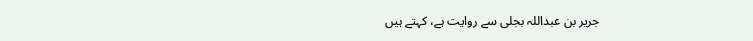جریر بن عبداللہ بجلی سے روایت ہے، کہتے ہیں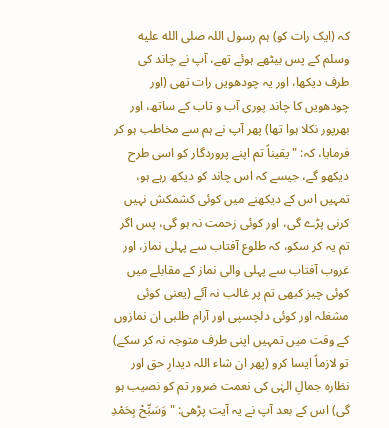کہ (ایک رات کو) ہم رسول اللہ صلى الله عليه وسلم کے پس بیٹھے ہوئے تھے، آپ نے چاند کی طرف دیکھا، اور یہ چودھویں رات تھی (اور چودھویں کا چاند پوری آب و تاب کے ساتھ، اور بھرپور نکلا ہوا تھا) پھر آپ نے ہم سے مخاطب ہو کر فرمایا، کہ: "یقیناً تم اپنے پروردگار کو اسی طرح دیکھو گے، جیسے کہ اس چاند کو دیکھ رہے ہو، تمہیں اس کے دیکھنے میں کوئی کشمکش نہیں کرنی پڑے گی، اور کوئی زحمت نہ ہو گی، پس اگر تم یہ کر سکو، کہ طلوع آفتاب سے پہلی نماز، اور غروب آفتاب سے پہلی والی نماز کے مقابلے میں کوئی چیز کبھی تم پر غالب نہ آئے (یعنی کوئی مشغلہ اور کوئی دلچسپی اور آرام طلبی ان نمازوں کے وقت میں تمہیں اپنی طرف متوجہ نہ کر سکے) تو لازماً ایسا کرو (پھر ان شاء اللہ دیدارِ حق اور نظارہ جمالِ الہٰی کی نعمت ضرور تم کو نصیب ہو گی) اس کے بعد آپ نے یہ آیت پڑھی: "وَسَبِّحْ بِحَمْدِ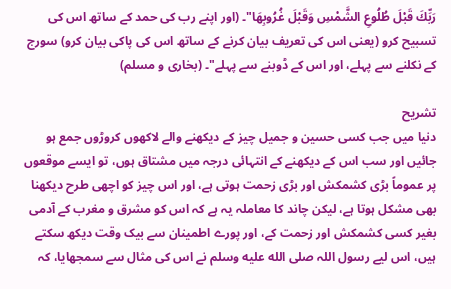رَبِّكَ قَبْلَ طُلُوعِ الشَّمْسِ وَقَبْلَ غُرُوبِهَا"۔ (اور اپنے رب کی حمد کے ساتھ اس کی تسبیح کرو (یعنی اس کی تعریف بیان کرنے کے ساتھ اس کی پاکی بیان کرو) سورج کے نکلنے سے پہلے، اور اس کے ڈوبنے سے پہلے"۔ (بخاری و مسلم)

تشریح
دنیا میں جب کسی حسین و جمیل چیز کے دیکھنے والے لاکھوں کروڑوں جمع ہو جائیں اور سب اس کے دیکھنے کے انتہائی درجہ میں مشتاق ہوں، تو ایسے موقعوں پر عموماً بڑی کشمکش اور بڑی زحمت ہوتی ہے، اور اس چیز کو اچھی طرح دیکھنا بھی مشکل ہوتا ہے، لیکن چاند کا معاملہ یہ ہے کہ اس کو مشرق و مغرب کے آدمی بغیر کسی کشمکش اور زحمت کے، اور پورے اطمینان سے بیک وقت دیکھ سکتے ہیں، اس لیے رسول اللہ صلى الله عليه وسلم نے اس کی مثال سے سمجھایا، کہ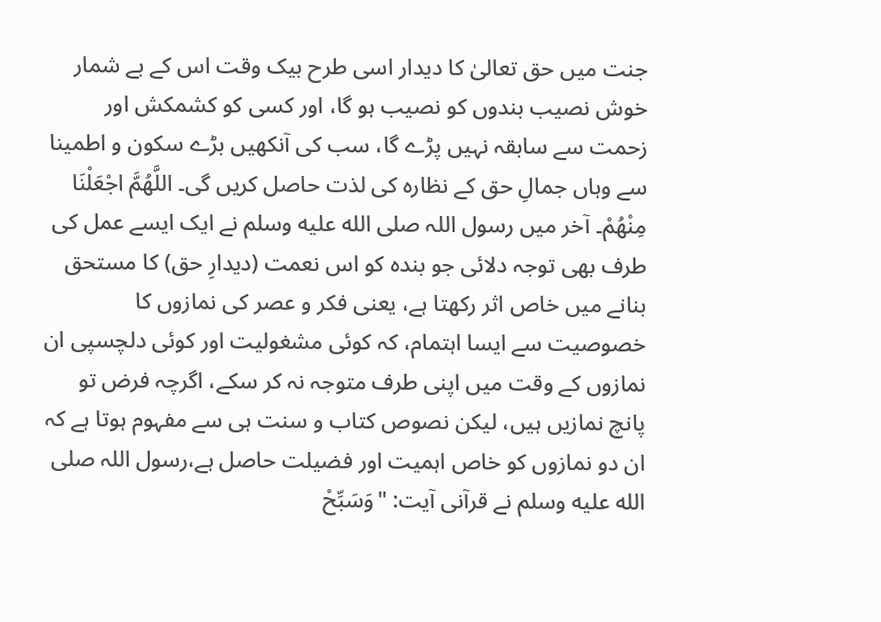جنت میں حق تعالیٰ کا دیدار اسی طرح بیک وقت اس کے بے شمار خوش نصیب بندوں کو نصیب ہو گا، اور کسی کو کشمکش اور زحمت سے سابقہ نہیں پڑے گا، سب کی آنکھیں بڑے سکون و اطمینا سے وہاں جمالِ حق کے نظارہ کی لذت حاصل کریں گی۔ اللَّهُمَّ اجْعَلْنَا مِنْهُمْ۔ آخر میں رسول اللہ صلى الله عليه وسلم نے ایک ایسے عمل کی طرف بھی توجہ دلائی جو بندہ کو اس نعمت (دیدارِ حق) کا مستحق بنانے میں خاص اثر رکھتا ہے، یعنی فکر و عصر کی نمازوں کا خصوصیت سے ایسا اہتمام، کہ کوئی مشغولیت اور کوئی دلچسپی ان نمازوں کے وقت میں اپنی طرف متوجہ نہ کر سکے، اگرچہ فرض تو پانچ نمازیں ہیں، لیکن نصوص کتاب و سنت ہی سے مفہوم ہوتا ہے کہ ان دو نمازوں کو خاص اہمیت اور فضیلت حاصل ہے،رسول اللہ صلى الله عليه وسلم نے قرآنی آیت: "وَسَبِّحْ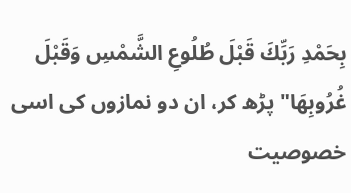بِحَمْدِ رَبِّكَ قَبْلَ طُلُوعِ الشَّمْسِ وَقَبْلَ غُرُوبِهَا" پڑھ کر، ان دو نمازوں کی اسی خصوصیت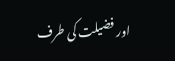اور فضیلت کی طرف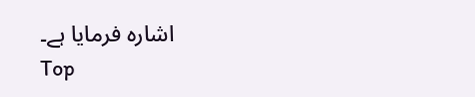اشارہ فرمایا ہے۔
Top